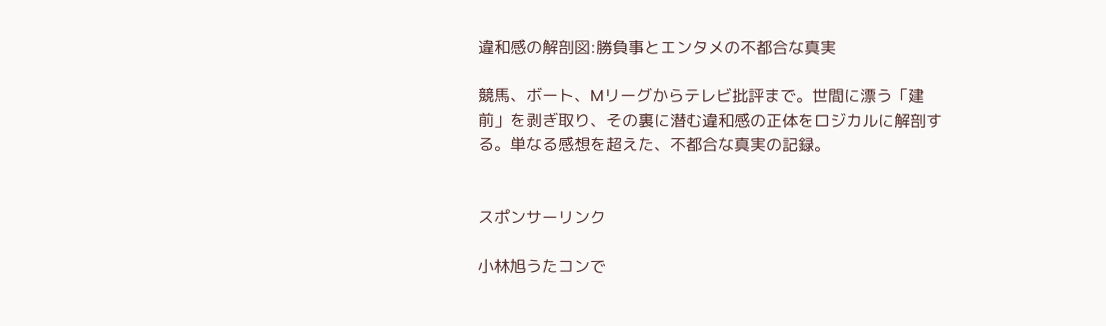違和感の解剖図:勝負事とエンタメの不都合な真実

競馬、ボート、Mリーグからテレビ批評まで。世間に漂う「建前」を剥ぎ取り、その裏に潜む違和感の正体をロジカルに解剖する。単なる感想を超えた、不都合な真実の記録。


スポンサーリンク

小林旭うたコンで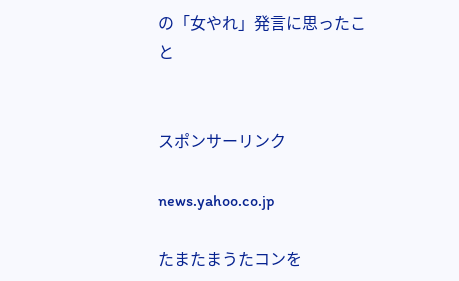の「女やれ」発言に思ったこと


スポンサーリンク

news.yahoo.co.jp

たまたまうたコンを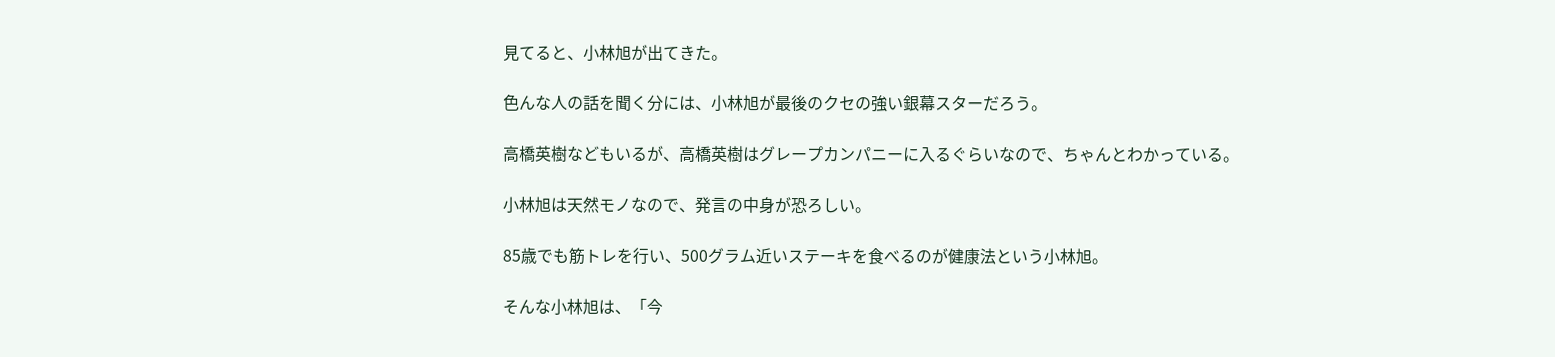見てると、小林旭が出てきた。

色んな人の話を聞く分には、小林旭が最後のクセの強い銀幕スターだろう。

高橋英樹などもいるが、高橋英樹はグレープカンパニーに入るぐらいなので、ちゃんとわかっている。

小林旭は天然モノなので、発言の中身が恐ろしい。

85歳でも筋トレを行い、500グラム近いステーキを食べるのが健康法という小林旭。

そんな小林旭は、「今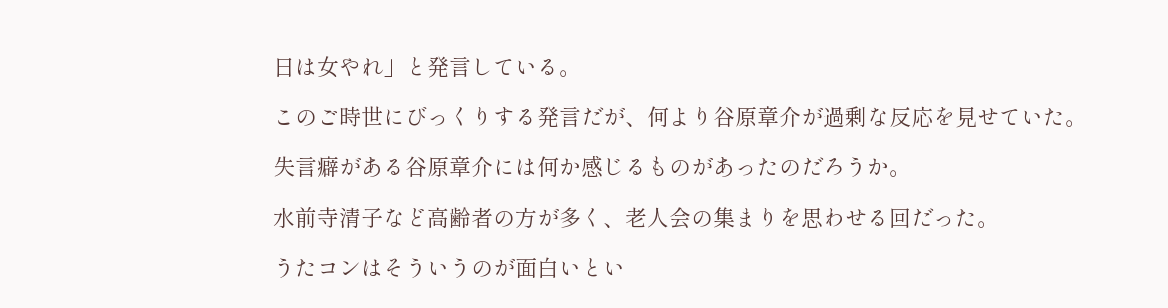日は女やれ」と発言している。

このご時世にびっくりする発言だが、何より谷原章介が過剰な反応を見せていた。

失言癖がある谷原章介には何か感じるものがあったのだろうか。

水前寺清子など高齢者の方が多く、老人会の集まりを思わせる回だった。

うたコンはそういうのが面白いとい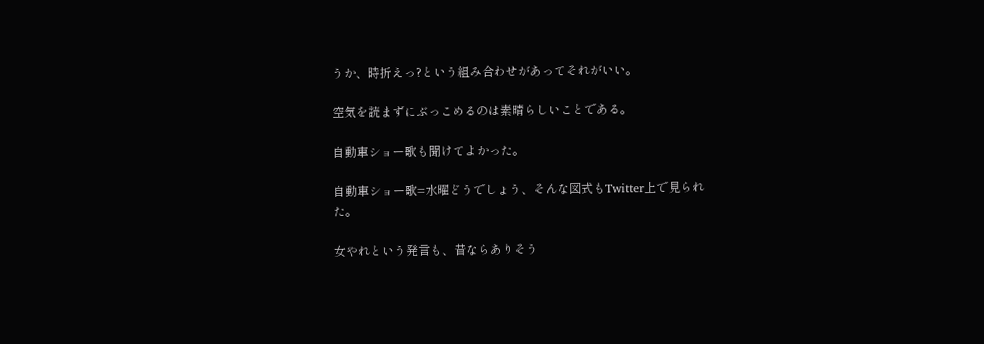うか、時折えっ?という組み合わせがあってそれがいい。

空気を読まずにぶっこめるのは素晴らしいことである。

自動車ショー歌も聞けてよかった。

自動車ショー歌=水曜どうでしょう、そんな図式もTwitter上で見られた。

女やれという発言も、昔ならありそう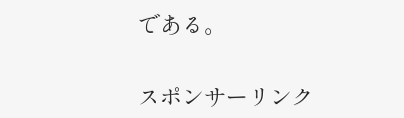である。


スポンサーリンク